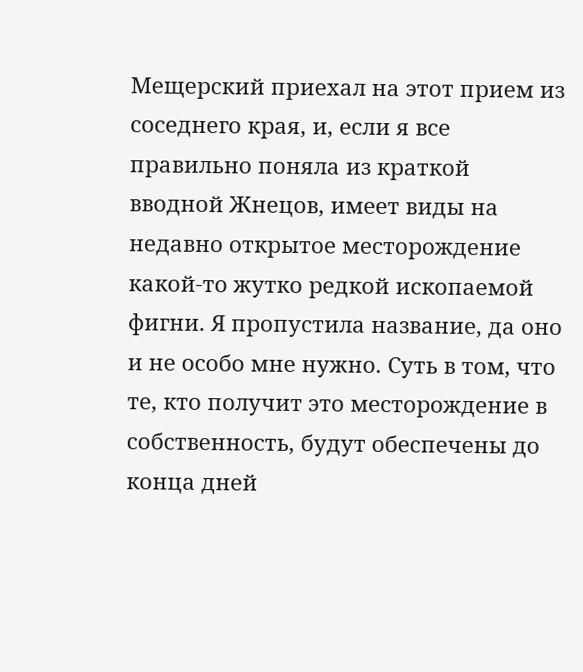Мещерский приехал на этот прием из соседнего края, и, если я все правильно поняла из краткой вводной Жнецов, имеет виды на недавно открытое месторождение какой-то жутко редкой ископаемой фигни. Я пропустила название, да оно и не особо мне нужно. Суть в том, что те, кто получит это месторождение в собственность, будут обеспечены до конца дней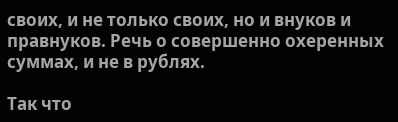своих, и не только своих, но и внуков и правнуков. Речь о совершенно охеренных суммах, и не в рублях.

Так что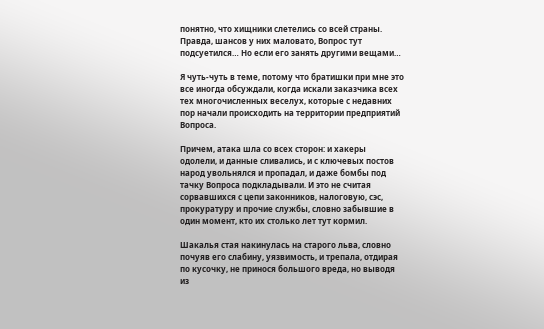понятно, что хищники слетелись со всей страны. Правда, шансов у них маловато, Вопрос тут подсуетился… Но если его занять другими вещами…

Я чуть-чуть в теме, потому что братишки при мне это все иногда обсуждали, когда искали заказчика всех тех многочисленных веселух, которые с недавних пор начали происходить на территории предприятий Вопроса.

Причем, атака шла со всех сторон: и хакеры одолели, и данные сливались, и с ключевых постов народ увольнялся и пропадал, и даже бомбы под тачку Вопроса подкладывали. И это не считая сорвавшихся с цепи законников, налоговую, сэс, прокуратуру и прочие службы, словно забывшие в один момент, кто их столько лет тут кормил.

Шакалья стая накинулась на старого льва, словно почуяв его слабину, уязвимость, и трепала, отдирая по кусочку, не принося большого вреда, но выводя из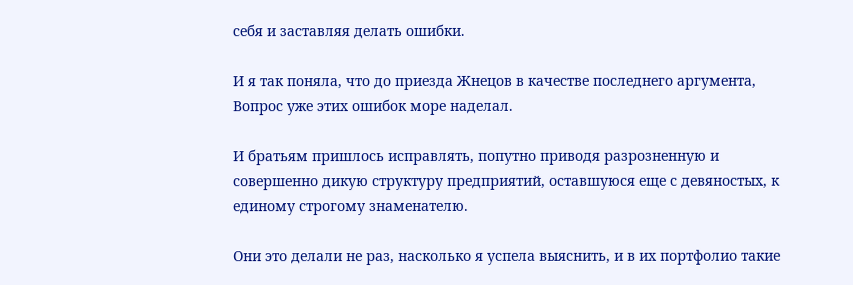себя и заставляя делать ошибки.

И я так поняла, что до приезда Жнецов в качестве последнего аргумента, Вопрос уже этих ошибок море наделал.

И братьям пришлось исправлять, попутно приводя разрозненную и совершенно дикую структуру предприятий, оставшуюся еще с девяностых, к единому строгому знаменателю.

Они это делали не раз, насколько я успела выяснить, и в их портфолио такие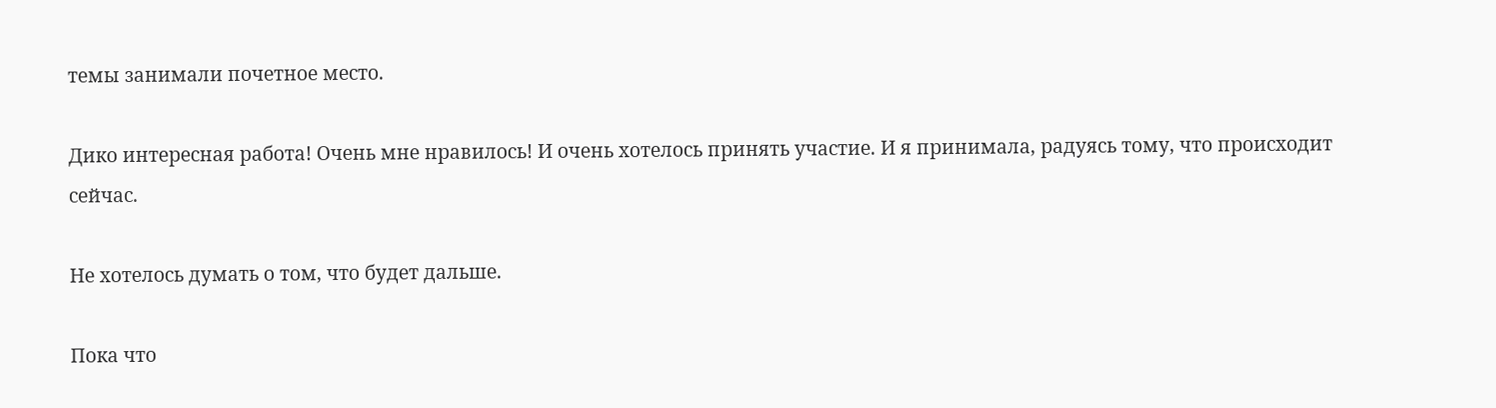темы занимали почетное место.

Дико интересная работа! Очень мне нравилось! И очень хотелось принять участие. И я принимала, радуясь тому, что происходит сейчас.

Не хотелось думать о том, что будет дальше.

Пока что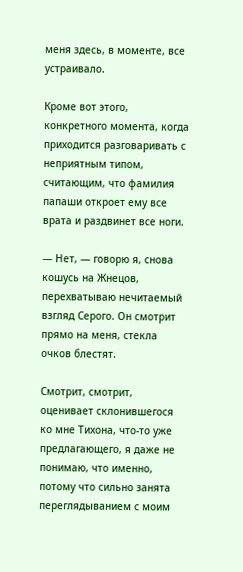меня здесь, в моменте, все устраивало.

Кроме вот этого, конкретного момента, когда приходится разговаривать с неприятным типом, считающим, что фамилия папаши откроет ему все врата и раздвинет все ноги.

— Нет, — говорю я, снова кошусь на Жнецов, перехватываю нечитаемый взгляд Серого. Он смотрит прямо на меня, стекла очков блестят.

Смотрит, смотрит, оценивает склонившегося ко мне Тихона, что-то уже предлагающего, я даже не понимаю, что именно, потому что сильно занята переглядыванием с моим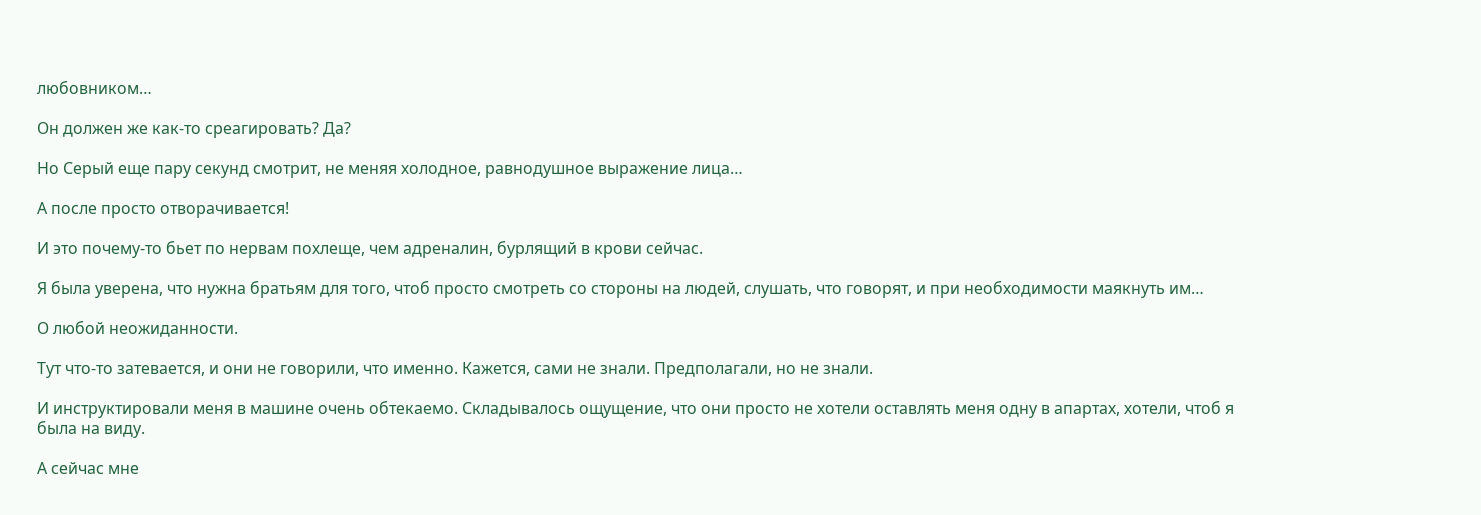любовником…

Он должен же как-то среагировать? Да?

Но Серый еще пару секунд смотрит, не меняя холодное, равнодушное выражение лица…

А после просто отворачивается!

И это почему-то бьет по нервам похлеще, чем адреналин, бурлящий в крови сейчас.

Я была уверена, что нужна братьям для того, чтоб просто смотреть со стороны на людей, слушать, что говорят, и при необходимости маякнуть им…

О любой неожиданности.

Тут что-то затевается, и они не говорили, что именно. Кажется, сами не знали. Предполагали, но не знали.

И инструктировали меня в машине очень обтекаемо. Складывалось ощущение, что они просто не хотели оставлять меня одну в апартах, хотели, чтоб я была на виду.

А сейчас мне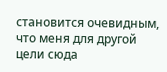становится очевидным, что меня для другой цели сюда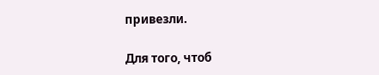привезли.

Для того, чтоб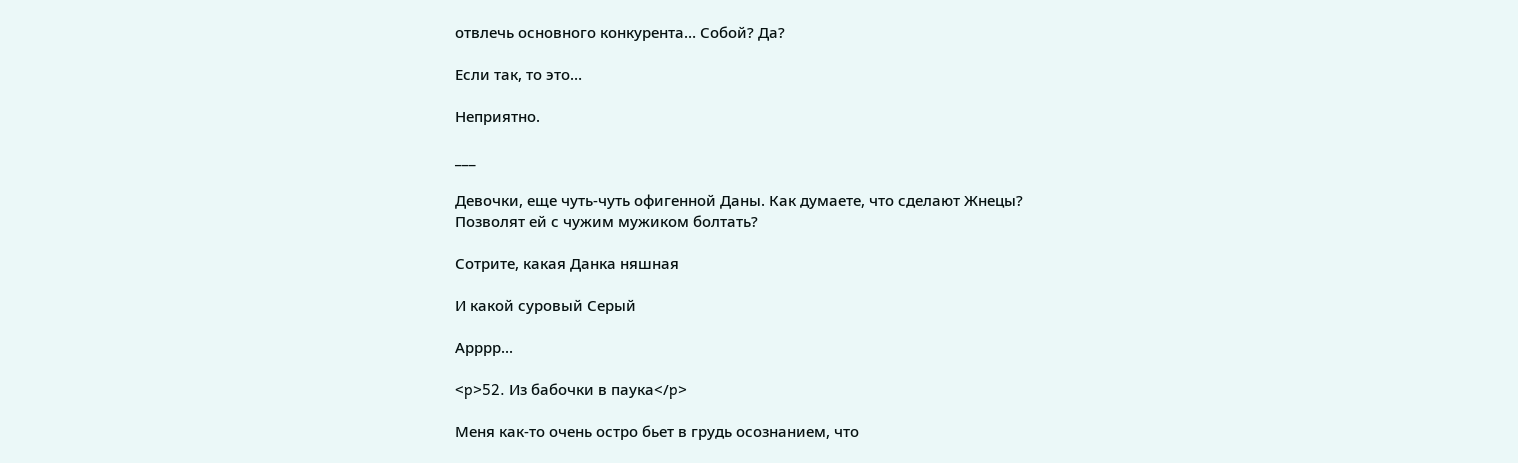отвлечь основного конкурента… Собой? Да?

Если так, то это…

Неприятно.

___

Девочки, еще чуть-чуть офигенной Даны. Как думаете, что сделают Жнецы? Позволят ей с чужим мужиком болтать?

Сотрите, какая Данка няшная

И какой суровый Серый

Арррр...

<p>52. Из бабочки в паука</p>

Меня как-то очень остро бьет в грудь осознанием, что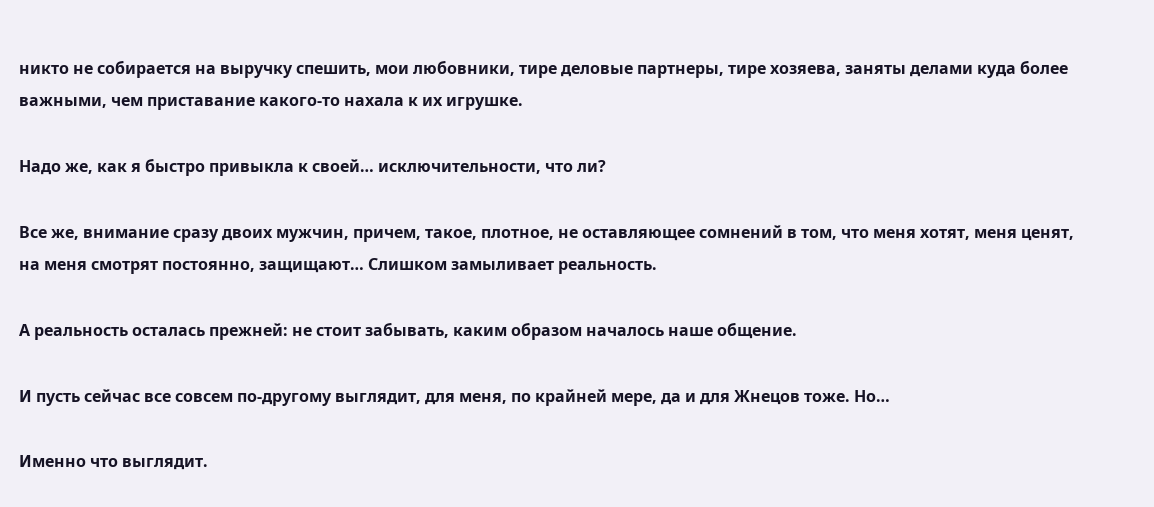никто не собирается на выручку спешить, мои любовники, тире деловые партнеры, тире хозяева, заняты делами куда более важными, чем приставание какого-то нахала к их игрушке.

Надо же, как я быстро привыкла к своей… исключительности, что ли?

Все же, внимание сразу двоих мужчин, причем, такое, плотное, не оставляющее сомнений в том, что меня хотят, меня ценят, на меня смотрят постоянно, защищают… Слишком замыливает реальность.

А реальность осталась прежней: не стоит забывать, каким образом началось наше общение.

И пусть сейчас все совсем по-другому выглядит, для меня, по крайней мере, да и для Жнецов тоже. Но…

Именно что выглядит.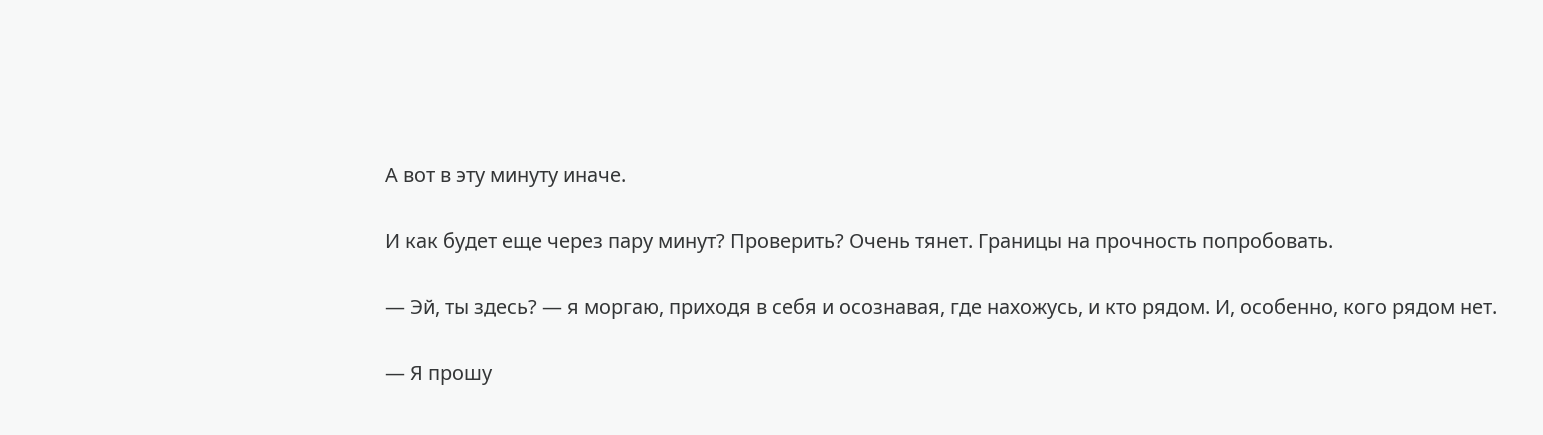А вот в эту минуту иначе.

И как будет еще через пару минут? Проверить? Очень тянет. Границы на прочность попробовать.

— Эй, ты здесь? — я моргаю, приходя в себя и осознавая, где нахожусь, и кто рядом. И, особенно, кого рядом нет.

— Я прошу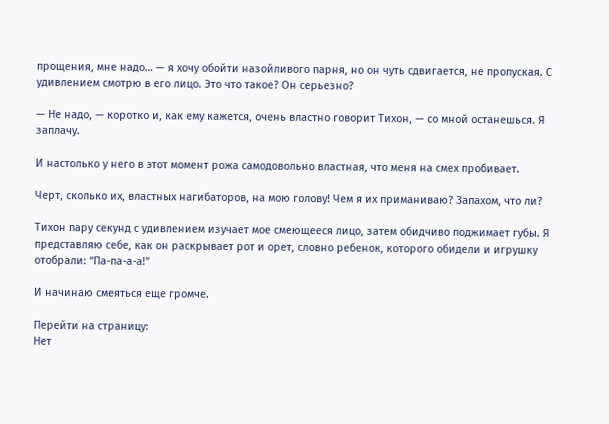прощения, мне надо… — я хочу обойти назойливого парня, но он чуть сдвигается, не пропуская. С удивлением смотрю в его лицо. Это что такое? Он серьезно?

— Не надо, — коротко и, как ему кажется, очень властно говорит Тихон, — со мной останешься. Я заплачу.

И настолько у него в этот момент рожа самодовольно властная, что меня на смех пробивает.

Черт, сколько их, властных нагибаторов, на мою голову! Чем я их приманиваю? Запахом, что ли?

Тихон пару секунд с удивлением изучает мое смеющееся лицо, затем обидчиво поджимает губы. Я представляю себе, как он раскрывает рот и орет, словно ребенок, которого обидели и игрушку отобрали: “Па-па-а-а!”

И начинаю смеяться еще громче.

Перейти на страницу:
Нет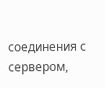соединения с сервером,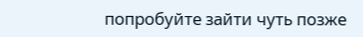попробуйте зайти чуть позже